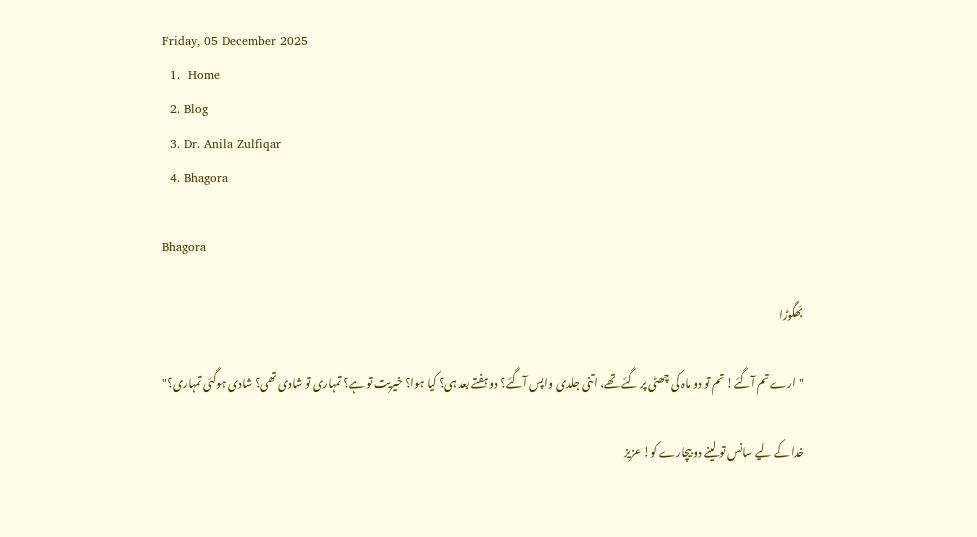Friday, 05 December 2025
  1.  Home
  2. Blog
  3. Dr. Anila Zulfiqar
  4. Bhagora

Bhagora

بَھگوڑا

"ارے تم آگئے! تم تو دو ماہ کی چھٹی پر گئے تھے، اتنی جلدی واپس آگئے؟ دو ہفتے بعد ہی؟ کیا ہوا؟ خیریت تو ہے؟ تمہاری تو شادی تھی؟ شادی ہوگئی تمہاری؟"

خدا کے لیے سانس تو لینے دو بیچارے کو! عزیز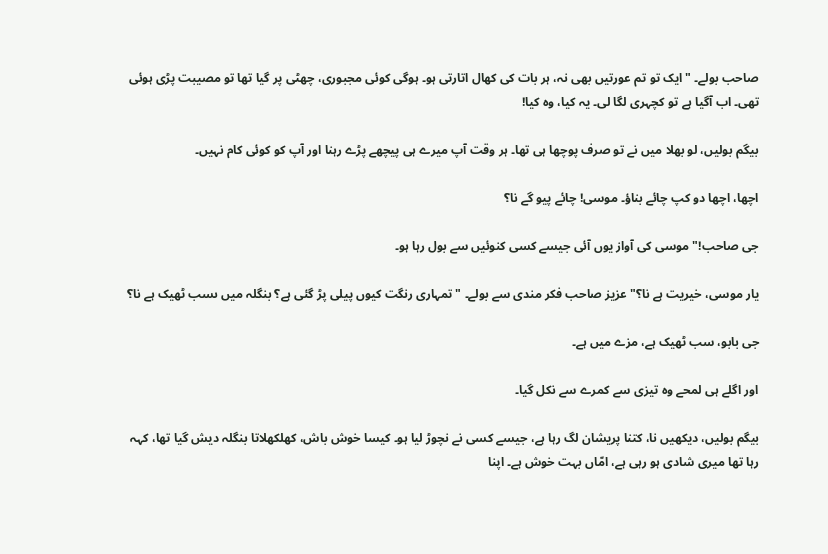صاحب بولے۔ "ایک تو تم عورتیں بھی نہ، ہر بات کی کھال اتارتی ہو۔ ہوگی کوئی مجبوری، چھٹی پر گیا تھا تو مصیبت پڑی ہوئی تھی۔ اب آگیا ہے تو کچہری لگا لی۔ یہ کیا، وہ کیا!

بیگم بولیں، لو بھلا میں نے تو صرف پوچھا ہی تھا۔ ہر وقت آپ میرے ہی پیچھے پڑے رہنا اور آپ کو کوئی کام نہیں۔

اچھا، اچھا دو کپ چائے بناؤ۔ موسی! چائے پیو گے نا؟

جی صاحب!" موسی کی آواز یوں آئی جیسے کسی کنوئیں سے بول رہا ہو۔

یار موسی، خیریت ہے نا؟" عزیز صاحب فکر مندی سے بولے۔ "تمہاری رنگت کیوں پیلی پڑ گئی ہے؟ بنگلہ میں ںسب ٹھیک ہے نا؟

جی بابو، سب ٹھیک ہے، مزے میں ہے۔

اور اگلے ہی لمحے وہ تیزی سے کمرے سے نکل گیا۔

بیگم بولیں، دیکھیں نا، کتنا پریشان لگ رہا ہے، جیسے کسی نے نچوڑ لیا ہو۔ کیسا خوش باش، کھلکھلاتا بنگلہ دیش گیا تھا، کہہ رہا تھا میری شادی ہو رہی ہے، امّاں بہت خوش ہے۔ اپنا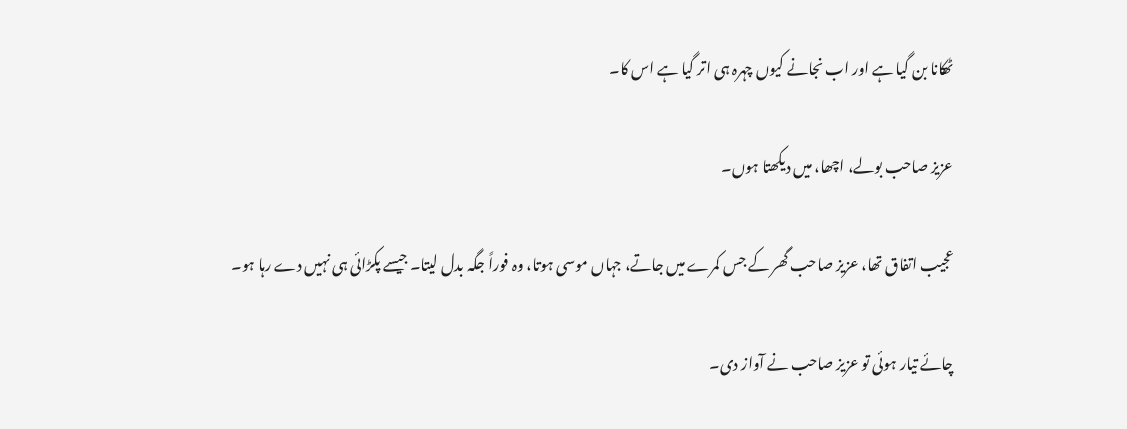ٹھکانا بن گیا ہے اور اب نجانے کیوں چہرہ ہی اتر گیا ہے اس کا۔

عزیز صاحب بولے، اچھا، میں دیکھتا ہوں۔

عجیب اتفاق تھا، عزیز صاحب گھر کے جس کمرے میں جاتے، جہاں موسی ہوتا، وہ فوراً جگہ بدل لیتا۔ جیسے پکڑائی ہی نہیں دے رہا ہو۔

چائے تیار ہوئی تو عزیز صاحب نے آواز دی۔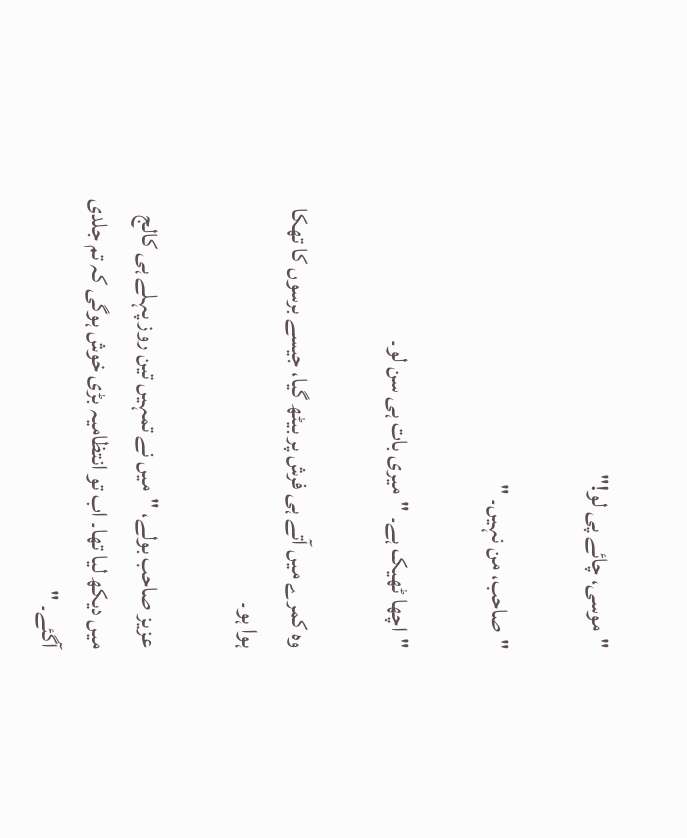"موسی، چائے پی لو!"

"صاحب، من نہیں۔ "

"اچھا ٹھیک ہے۔ "میری بات ہی سن لو۔

وہ کمرے میں آتے ہی فرش پر بیٹھ گیا، جیسے برسوں کا تھکا ہوا ہو۔

عزیز صاحب بولے، "میں نے تمہیں تین روز پہلے ہی کالج میں دیکھ لیا تھا۔ اب تو انتظامیہ بڑی خوش ہوگی کہ تم جلدی آگئے۔ "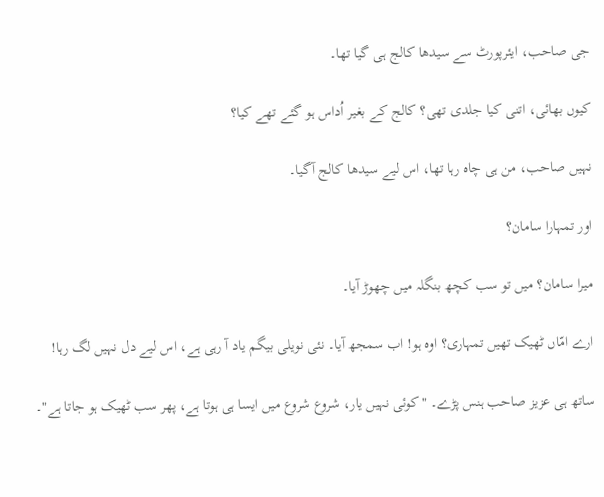جی صاحب، ایئرپورٹ سے سیدھا کالج ہی گیا تھا۔

کیوں بھائی، اتنی کیا جلدی تھی؟ کالج کے بغیر اُداس ہو گئے تھے کیا؟

نہیں صاحب، من ہی چاہ رہا تھا، اس لیے سیدھا کالج آگیا۔

اور تمہارا سامان؟

میرا سامان؟ میں تو سب کچھ بنگلہ میں چھوڑ آیا۔

ارے امّاں ٹھیک تھیں تمہاری؟ اوہ ہو! اب سمجھ آیا۔ نئی نویلی بیگم یاد آ رہی ہے، اس لیے دل نہیں لگ رہا!

ساتھ ہی عزیز صاحب ہنس پڑے۔ "کوئی نہیں یار، شروع شروع میں ایسا ہی ہوتا ہے، پھر سب ٹھیک ہو جاتا ہے"۔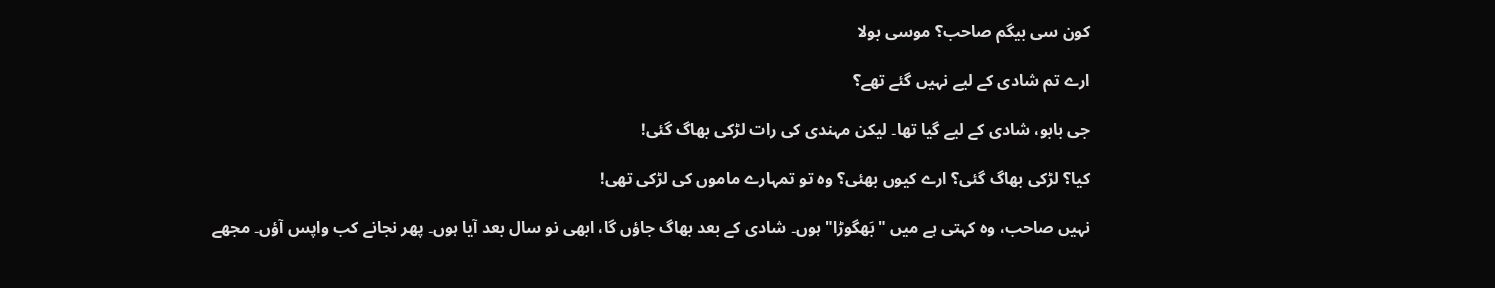کون سی بیگم صاحب؟ موسی بولا

ارے تم شادی کے لیے نہیں گئے تھے؟

جی بابو، شادی کے لیے گیا تھا۔ لیکن مہندی کی رات لڑکی بھاگ گئی!

کیا؟ لڑکی بھاگ گئی؟ ارے کیوں بھئی؟ وہ تو تمہارے ماموں کی لڑکی تھی!

نہیں صاحب، وہ کہتی ہے میں "بَھگوڑا" ہوں۔ شادی کے بعد بھاگ جاؤں گا، ابھی نو سال بعد آیا ہوں۔ پھر نجانے کب واپس آؤں۔ مجھے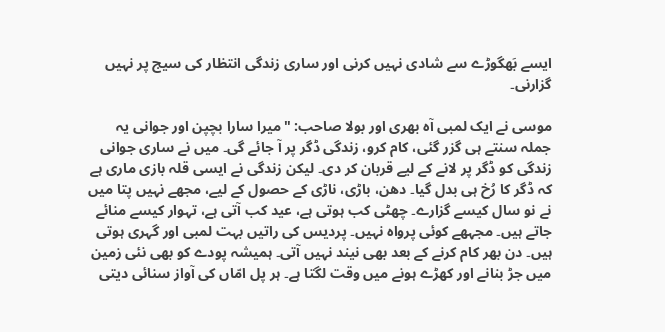ایسے بَھگوڑے سے شادی نہیں کرنی اور ساری زندگی انتظار کی سیج پر نہیں گزارنی۔

موسی نے ایک لمبی آہ بھری اور بولا صاحب: "میرا سارا بچپن اور جوانی یہ جملہ سنتے ہی گزر گئی، کام کرو، زندگی ڈگر پر آ جائے گی۔ میں نے ساری جوانی زندگی کو ڈگر پر لانے کے لیے قربان کر دی۔ لیکن زندگی نے ایسی قلہ بازی ماری ہے کہ ڈگر کا رُخ ہی بدل گیا۔ دھن، باڑی، ناڑی کے حصول کے لیے، مجھے نہیں پتا میں نے نو سال کیسے گزارے۔ چھٹی کب ہوتی ہے، عید کب آتی ہے، تہوار کیسے منائے جاتے ہیں۔ مجہھے کوئی پرواہ نہیں۔ پردیس کی راتیں بہت لمبی اور گہری ہوتی ہیں۔ دن بھر کام کرنے کے بعد بھی نیند نہیں آتی۔ ہمیشہ پودے کو بھی نئی زمین میں جڑ بنانے اور کھڑے ہونے میں وقت لگتا ہے۔ ہر پل امّاں کی آواز سنائی دیتی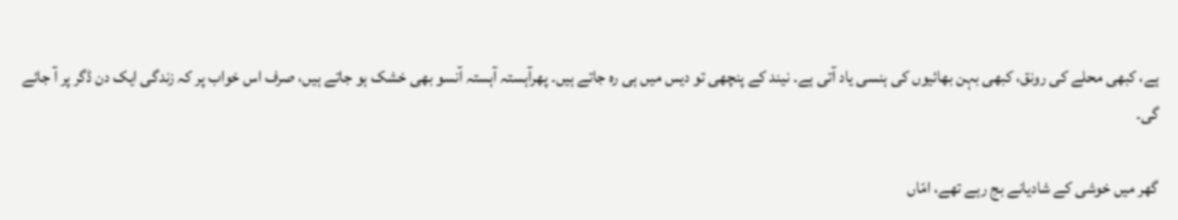ہے، کبھی محلے کی رونق، کبھی بہن بھائیوں کی ہنسی یاد آتی ہے۔ نیند کے پنچھی تو دیس میں ہی رہ جاتے ہیں۔ پھرآہستہ آہستہ آنسو بھی خشک ہو جاتے ہیں، صرف اس خواب پر کہ زندگی ایک دن ڈگر پر آ جائے گی۔

گھر میں خوشی کے شادیانے بج رہے تھے، امّاں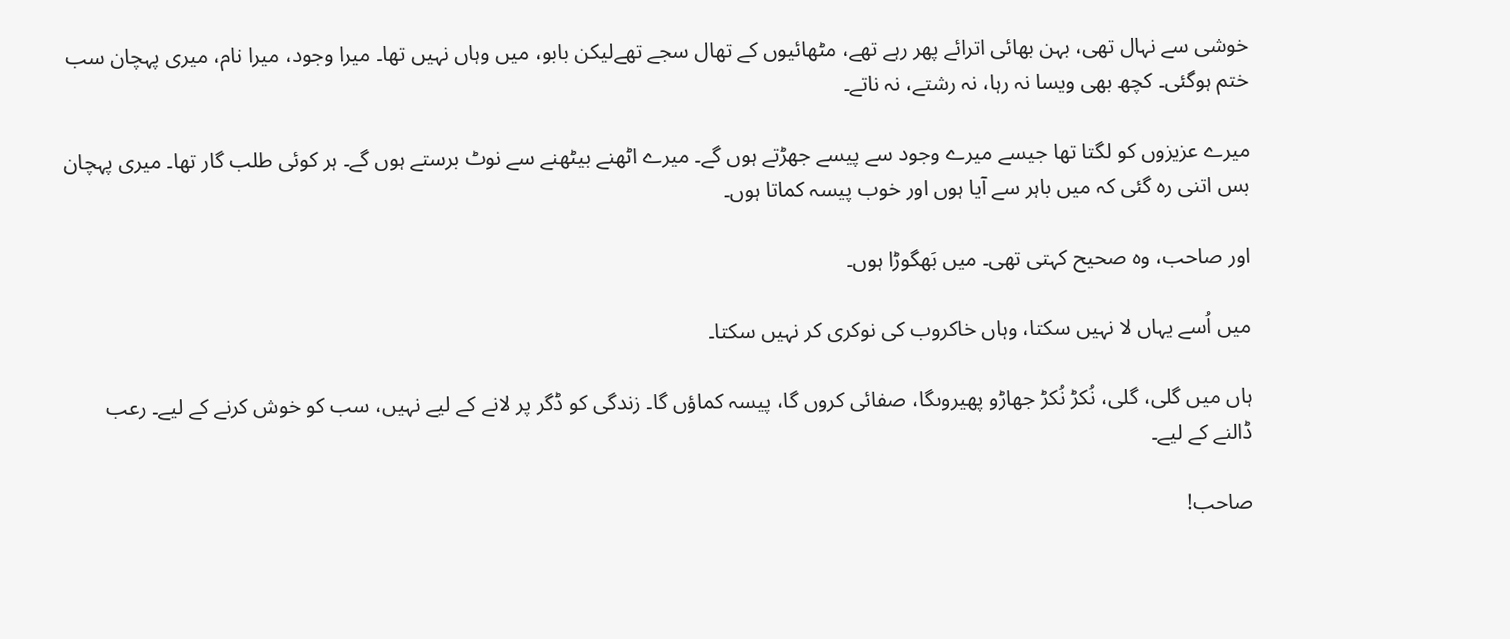خوشی سے نہال تھی، بہن بھائی اترائے پھر رہے تھے، مٹھائیوں کے تھال سجے تھےلیکن بابو، میں وہاں نہیں تھا۔ میرا وجود، میرا نام، میری پہچان سب ختم ہوگئی۔ کچھ بھی ویسا نہ رہا، نہ رشتے، نہ ناتے۔

میرے عزیزوں کو لگتا تھا جیسے میرے وجود سے پیسے جھڑتے ہوں گے۔ میرے اٹھنے بیٹھنے سے نوٹ برستے ہوں گے۔ ہر کوئی طلب گار تھا۔ میری پہچان بس اتنی رہ گئی کہ میں باہر سے آیا ہوں اور خوب پیسہ کماتا ہوں۔

اور صاحب، وہ صحیح کہتی تھی۔ میں بَھگوڑا ہوں۔

میں اُسے یہاں لا نہیں سکتا، وہاں خاکروب کی نوکری کر نہیں سکتا۔

ہاں میں گلی، گلی، نُکڑ نُکڑ جھاڑو پھیروںگا، صفائی کروں گا، پیسہ کماؤں گا۔ زندگی کو ڈگر پر لانے کے لیے نہیں، سب کو خوش کرنے کے لیے۔ رعب ڈالنے کے لیے۔

صاحب!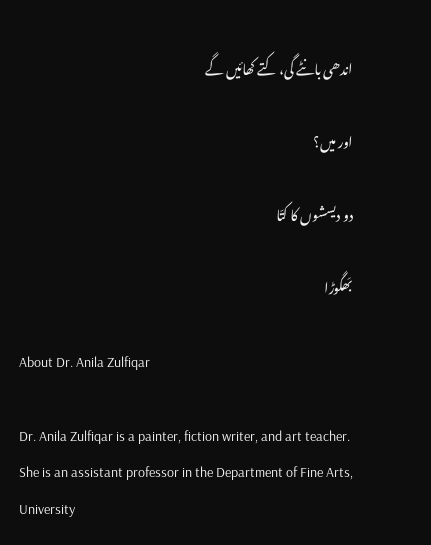اندھی بانٹے گی، کتے کھائیں گے

اور میں؟

دو دیسشوں کا کتّا

بَھگوڑا

About Dr. Anila Zulfiqar

Dr. Anila Zulfiqar is a painter, fiction writer, and art teacher. She is an assistant professor in the Department of Fine Arts, University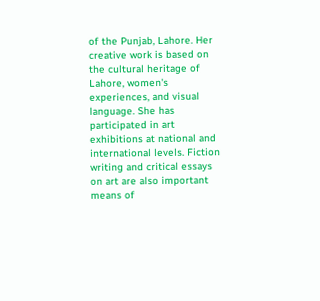of the Punjab, Lahore. Her creative work is based on the cultural heritage of Lahore, women's experiences, and visual language. She has participated in art exhibitions at national and international levels. Fiction writing and critical essays on art are also important means of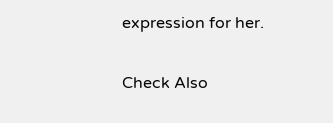expression for her.

Check Also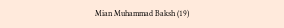Mian Muhammad Baksh (19)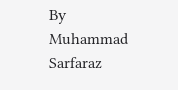By Muhammad Sarfaraz